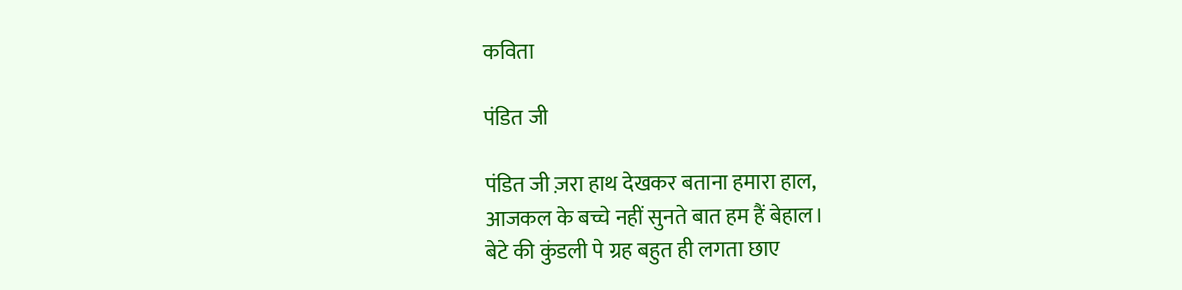कविता

पंडित जी

पंडित जी ज़रा हाथ देखकर बताना हमारा हाल,
आजकल के बच्चे नहीं सुनते बात हम हैं बेहाल।
बेटे की कुंडली पे ग्रह बहुत ही लगता छाए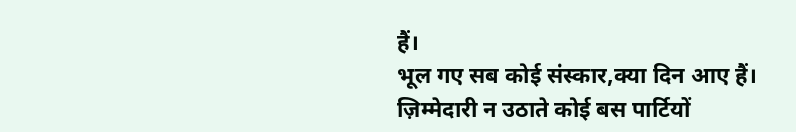हैं।
भूल गए सब कोई संस्कार,क्या दिन आए हैं।
ज़िम्मेदारी न उठाते कोई बस पार्टियों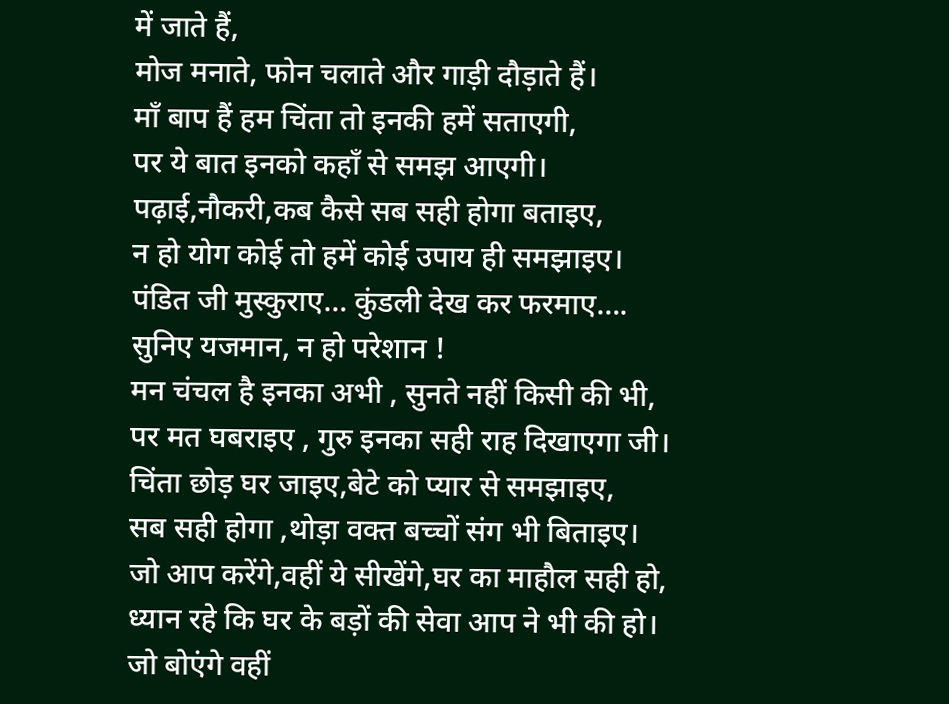में जाते हैं,
मोज मनाते, फोन चलाते और गाड़ी दौड़ाते हैं।
माँ बाप हैं हम चिंता तो इनकी हमें सताएगी,
पर ये बात इनको कहाँ से समझ आएगी।
पढ़ाई,नौकरी,कब कैसे सब सही होगा बताइए,
न हो योग कोई तो हमें कोई उपाय ही समझाइए।
पंडित जी मुस्कुराए… कुंडली देख कर फरमाए….
सुनिए यजमान, न हो परेशान !
मन चंचल है इनका अभी , सुनते नहीं किसी की भी,
पर मत घबराइए , गुरु इनका सही राह दिखाएगा जी।
चिंता छोड़ घर जाइए,बेटे को प्यार से समझाइए,
सब सही होगा ,थोड़ा वक्त बच्चों संग भी बिताइए।
जो आप करेंगे,वहीं ये सीखेंगे,घर का माहौल सही हो,
ध्यान रहे कि घर के बड़ों की सेवा आप ने भी की हो।
जो बोएंगे वहीं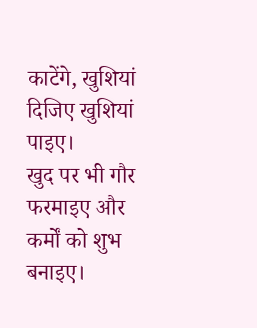काटेंगे, खुशियां दिजिए खुशियां पाइए।
खुद पर भी गौर फरमाइए और कर्मों को शुभ बनाइए।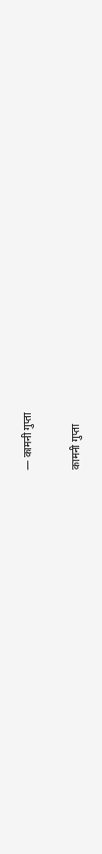— कामनी गुप्ता

कामनी गुप्ता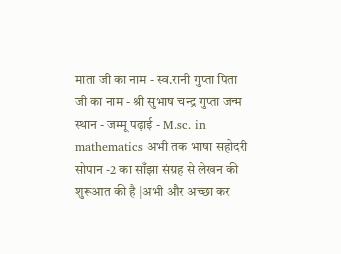माता जी का नाम - स्व.रानी गुप्ता पिता जी का नाम - श्री सुभाष चन्द्र गुप्ता जन्म स्थान - जम्मू पढ़ाई - M.sc. in mathematics अभी तक भाषा सहोदरी सोपान -2 का साँझा संग्रह से लेखन की शुरूआत की है |अभी और अच्छा कर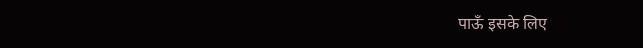पाऊँ इसके लिए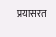प्रयासरत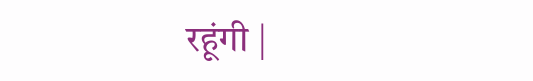रहूंगी |